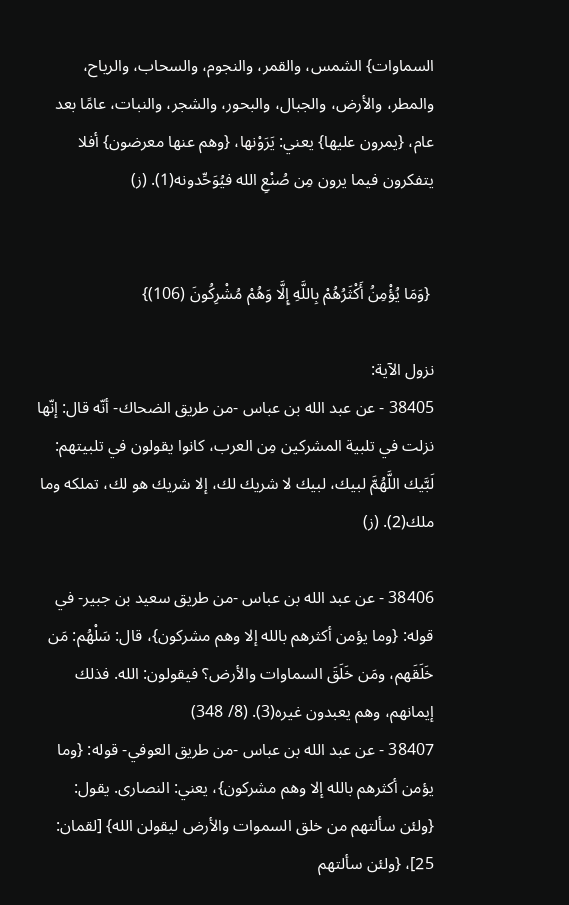السماوات} الشمس، والقمر، والنجوم، والسحاب، والرياح، والمطر، والأرض، والجبال، والبحور، والشجر، والنبات، عامًا بعد عام، {يمرون عليها} يعني: يَرَوْنها، {وهم عنها معرضون} أفلا يتفكرون فيما يرون مِن صُنْعِ الله فيُوَحِّدونه(1). (ز)


 {وَمَا يُؤْمِنُ أَكْثَرُهُمْ بِاللَّهِ إِلَّا وَهُمْ مُشْرِكُونَ (106)}

نزول الآية:
38405 - عن عبد الله بن عباس -من طريق الضحاك- أنّه قال: إنّها نزلت في تلبية المشركين مِن العرب، كانوا يقولون في تلبيتهم: لَبَّيك اللَّهُمَّ لبيك، لبيك لا شريك لك، إلا شريك هو لك، تملكه وما ملك(2). (ز)

38406 - عن عبد الله بن عباس -من طريق سعيد بن جبير- في قوله: {وما يؤمن أكثرهم بالله إلا وهم مشركون}، قال: سَلْهُم: مَن خَلَقَهم، ومَن خَلَقَ السماوات والأرض؟ فيقولون: الله. فذلك إيمانهم، وهم يعبدون غيره(3). (8/ 348)
38407 - عن عبد الله بن عباس -من طريق العوفي- قوله: {وما يؤمن أكثرهم بالله إلا وهم مشركون}، يعني: النصارى. يقول: {ولئن سألتهم من خلق السموات والأرض ليقولن الله} [لقمان: 25]، {ولئن سألتهم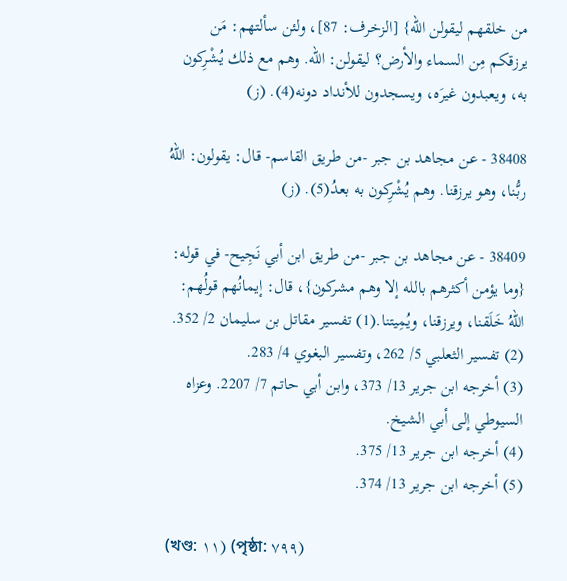من خلقهم ليقولن الله} [الزخرف: 87]، ولئن سألتهم: مَن يرزقكم مِن السماء والأرض؟ ليقولن: الله. وهم مع ذلك يُشْرِكون به، ويعبدون غيرَه، ويسجدون للأنداد دونه(4). (ز)

38408 - عن مجاهد بن جبر -من طريق القاسم- قال: يقولون: اللهُ ربُّنا، وهو يرزقنا. وهم يُشْرِكون به بعدُ(5). (ز)

38409 - عن مجاهد بن جبر -من طريق ابن أبي نَجِيح- في قوله: {وما يؤمن أكثرهم بالله إلا وهم مشركون}، قال: إيمانُهم قولُهم: اللهُ خَلَقنا، ويرزقنا، ويُمِيتنا.(1) تفسير مقاتل بن سليمان 2/ 352.
(2) تفسير الثعلبي 5/ 262، وتفسير البغوي 4/ 283.
(3) أخرجه ابن جرير 13/ 373، وابن أبي حاتم 7/ 2207. وعزاه السيوطي إلى أبي الشيخ.
(4) أخرجه ابن جرير 13/ 375.
(5) أخرجه ابن جرير 13/ 374.

(খণ্ড: ١١) (পৃষ্ঠা: ٧٩٩)